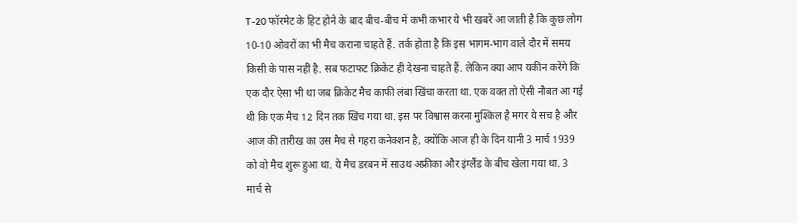T-20 फॉरमेट के हिट होने के बाद बीच-बीच में कभी कभार ये भी खबरें आ जाती है कि कुछ लोग 10-10 ओवरों का भी मैच कराना चाहते हैं. तर्क होता है कि इस भागम-भाग वाले दौर में समय किसी के पास नहीं है. सब फटाफट क्रिकेट ही देखना चाहते हैं. लेकिन क्या आप यकीन करेंगे कि एक दौर ऐसा भी था जब क्रिकेट मैच काफी लंबा खिंचा करता था. एक वक्त तो ऐसी नौबत आ गई थी कि एक मैच 12 दिन तक खिंच गया था. इस पर विश्वास करना मुश्किल है मगर ये सच है और आज की तारीख का उस मैच से गहरा कनेक्शन है, क्योंकि आज ही के दिन यानी 3 मार्च 1939 को वो मैच शुरू हुआ था. ये मैच डरबन में साउथ अफ्रीका और इंग्लैंड के बीच खेला गया था. 3 मार्च से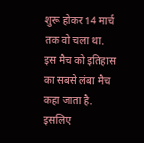शुरू होकर 14 मार्च तक वो चला था. इस मैच को इतिहास का सबसे लंबा मैच कहा जाता है. इसलिए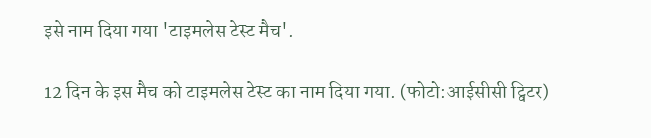इसे नाम दिया गया 'टाइमलेस टेस्ट मैच'.

12 दिन के इस मैच को टाइमलेस टेस्ट का नाम दिया गया. (फोटो:आईसीसी ट्विटर)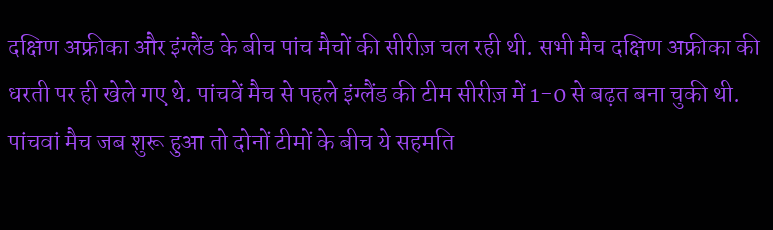दक्षिण अफ्रीका और इंग्लैंड के बीच पांच मैचों की सीरीज़ चल रही थी. सभी मैच दक्षिण अफ्रीका की धरती पर ही खेले गए थे. पांचवें मैच से पहले इंग्लैंड की टीम सीरीज़ में 1-0 से बढ़त बना चुकी थी. पांचवां मैच जब शुरू हुआ तो दोनों टीमों के बीच ये सहमति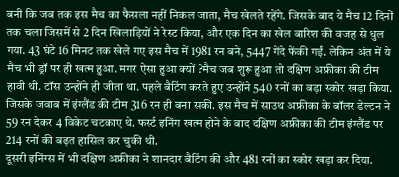बनी कि जब तक इस मैच का फैसला नहीं निकल जाता, मैच खेलते रहेंगे. जिसके बाद ये मैच 12 दिनों तक चला जिसमें से 2 दिन खिलाड़ियों ने रेस्ट किया, और एक दिन का खेल बारिश की वजह से धुल गया. 43 घंटे 16 मिनट तक खेले गए इस मैच में 1981 रन बने, 5447 गेंदे फेंकी गईं. लेकिन अंत में ये मैच भी ड्रॉ पर ही खत्म हुआ. मगर ऐसा हुआ क्यों ?मैच जब शुरू हुआ तो दक्षिण अफ्रीका की टीम हावी थी. टॉस उन्होंने ही जीता था. पहले बैटिंग करते हुए उन्होंने 540 रनों का बड़ा स्कोर खड़ा किया. जिसके जवाब में इंग्लैंड की टीम 316 रन ही बना सकी. इस मैच में साउथ अफ्रीका के बॉलर डेल्टन ने 59 रन देकर 4 विकेट चटकाए थे. फर्स्ट इनिंग खत्म होने के बाद दक्षिण अफ्रीका की टीम इंग्लैंड पर 214 रनों की बढ़त हासिल कर चुकी थी.
दूसरी इनिंग्स में भी दक्षिण अफ्रीका ने शानदार बैटिंग की और 481 रनों का स्कोर खड़ा कर दिया.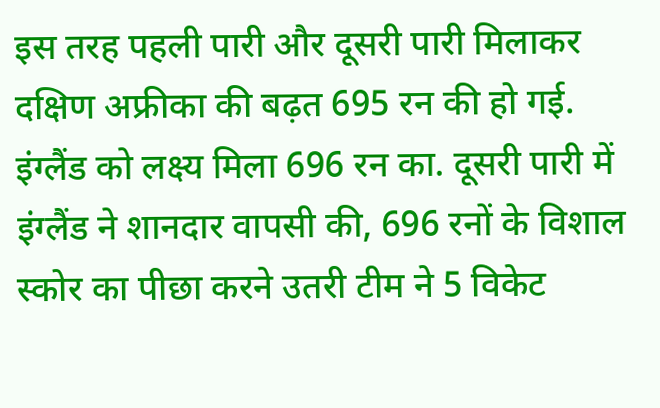इस तरह पहली पारी और दूसरी पारी मिलाकर दक्षिण अफ्रीका की बढ़त 695 रन की हो गई. इंग्लैंड को लक्ष्य मिला 696 रन का. दूसरी पारी में इंग्लैंड ने शानदार वापसी की, 696 रनों के विशाल स्कोर का पीछा करने उतरी टीम ने 5 विकेट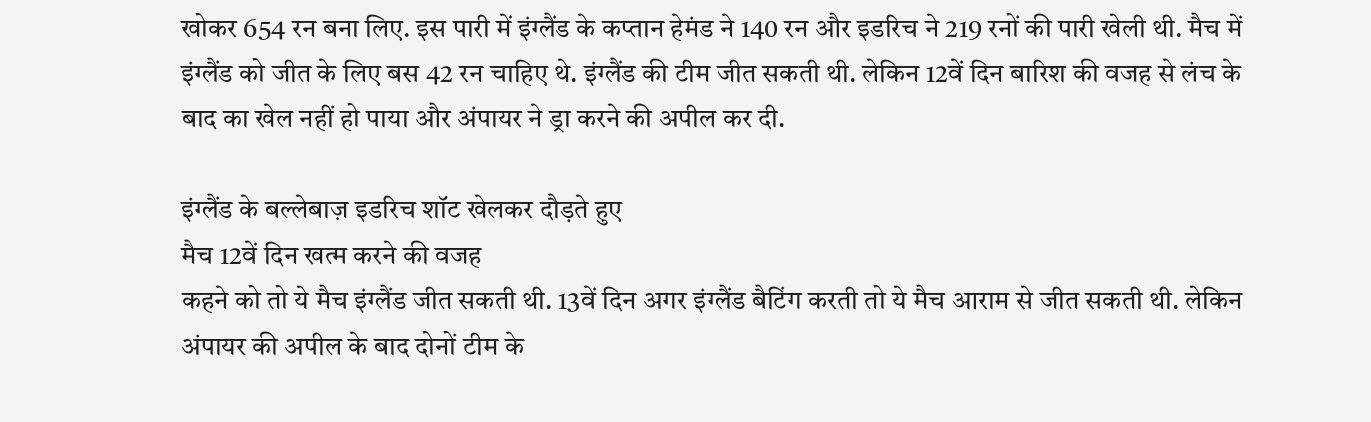खोकर 654 रन बना लिए. इस पारी में इंग्लैंड के कप्तान हेमंड ने 140 रन और इडरिच ने 219 रनों की पारी खेली थी. मैच में इंग्लैंड को जीत के लिए बस 42 रन चाहिए थे. इंग्लैंड की टीम जीत सकती थी. लेकिन 12वें दिन बारिश की वजह से लंच के बाद का खेल नहीं हो पाया और अंपायर ने ड्रा करने की अपील कर दी.

इंग्लैंड के बल्लेबाज़ इडरिच शॉट खेलकर दौड़ते हुए
मैच 12वें दिन खत्म करने की वजह
कहने को तो ये मैच इंग्लैंड जीत सकती थी. 13वें दिन अगर इंग्लैंड बैटिंग करती तो ये मैच आराम से जीत सकती थी. लेकिन अंपायर की अपील के बाद दोनों टीम के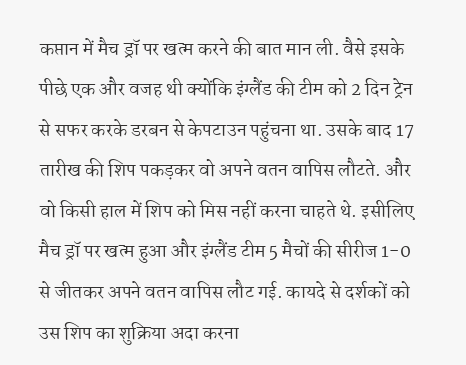कप्तान में मैच ड्रॉ पर खत्म करने की बात मान ली. वैसे इसके पीछे एक और वजह थी क्योंकि इंग्लैंड की टीम को 2 दिन ट्रेन से सफर करके डरबन से केपटाउन पहुंचना था. उसके बाद 17 तारीख की शिप पकड़कर वो अपने वतन वापिस लौटते. और वो किसी हाल में शिप को मिस नहीं करना चाहते थे. इसीलिए मैच ड्रॉ पर खत्म हुआ और इंग्लैंड टीम 5 मैचों की सीरीज 1-0 से जीतकर अपने वतन वापिस लौट गई. कायदे से दर्शकों को उस शिप का शुक्रिया अदा करना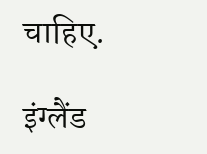चाहिए.

इंग्लैंड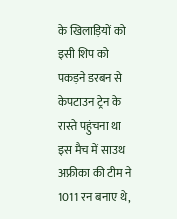के खिलाड़ियों को इसी शिप को पकड़ने डरबन से केपटाउन ट्रेन के रास्ते पहुंचना था
इस मैच में साउथ अफ्रीका की टीम ने 1011 रन बनाए थे,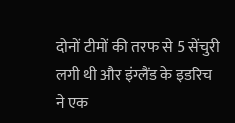दोनों टीमों की तरफ से 5 सेंचुरी लगी थी और इंग्लैंड के इडरिच ने एक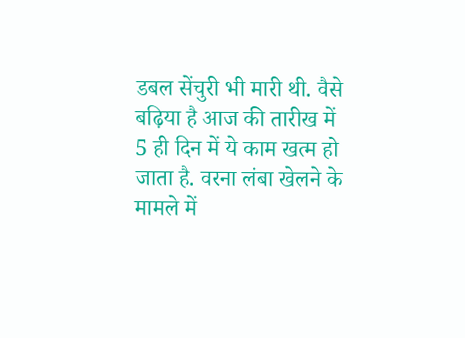डबल सेंचुरी भी मारी थी. वैसे बढ़िया है आज की तारीख में 5 ही दिन में ये काम खत्म हो जाता है. वरना लंबा खेलने के मामले में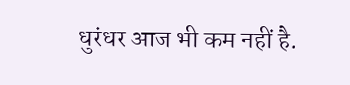धुरंधर आज भी कम नहीं है.